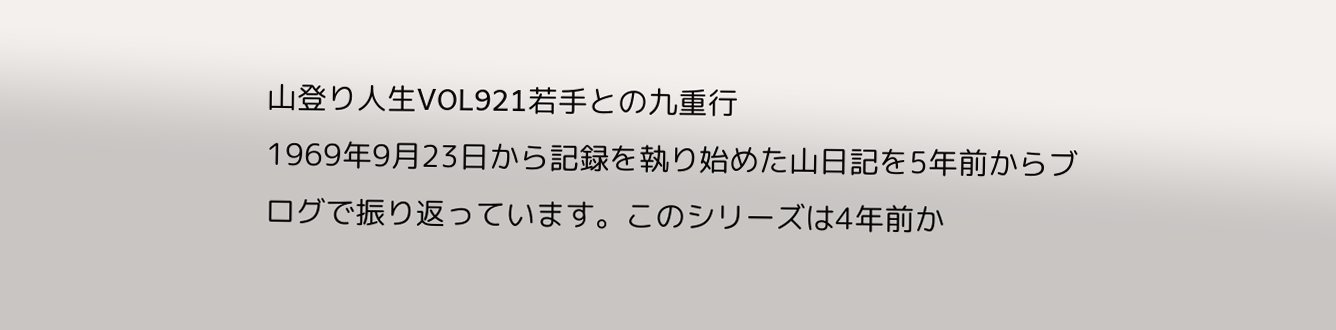山登り人生VOL921若手との九重行
1969年9月23日から記録を執り始めた山日記を5年前からブログで振り返っています。このシリーズは4年前か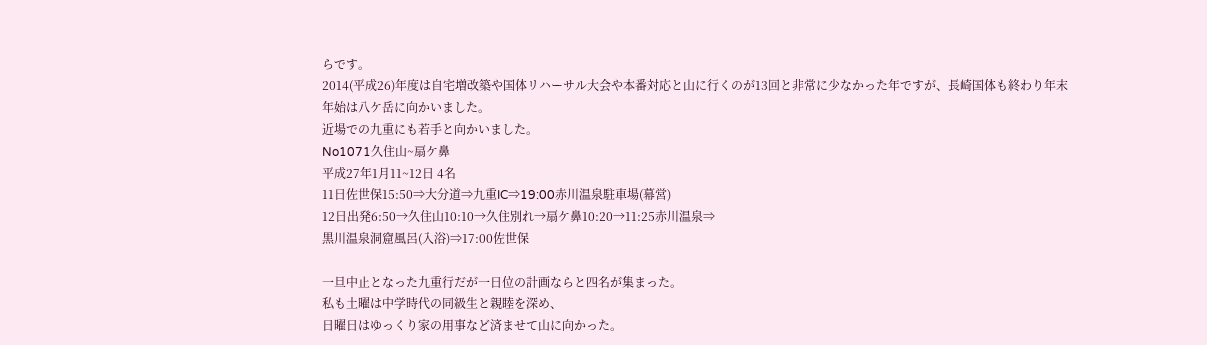らです。
2014(平成26)年度は自宅増改築や国体リハーサル大会や本番対応と山に行くのが13回と非常に少なかった年ですが、長崎国体も終わり年末年始は八ケ岳に向かいました。
近場での九重にも若手と向かいました。
No1071久住山~扇ケ鼻
平成27年1月11~12日 4名
11日佐世保15:50⇒大分道⇒九重IC⇒19:00赤川温泉駐車場(幕営)
12日出発6:50→久住山10:10→久住別れ→扇ケ鼻10:20→11:25赤川温泉⇒
黒川温泉洞窟風呂(入浴)⇒17:00佐世保

一旦中止となった九重行だが一日位の計画ならと四名が集まった。
私も土曜は中学時代の同級生と親睦を深め、
日曜日はゆっくり家の用事など済ませて山に向かった。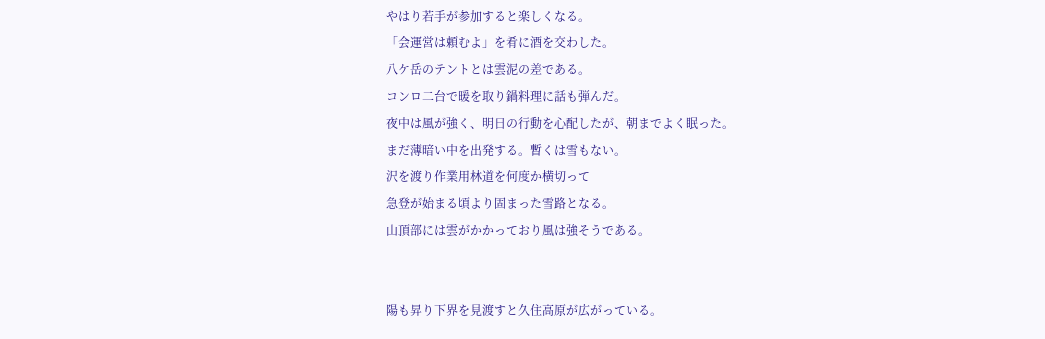やはり若手が参加すると楽しくなる。
「会運営は頼むよ」を肴に酒を交わした。
八ケ岳のテントとは雲泥の差である。
コンロ二台で暖を取り鍋料理に話も弾んだ。
夜中は風が強く、明日の行動を心配したが、朝までよく眠った。
まだ薄暗い中を出発する。暫くは雪もない。
沢を渡り作業用林道を何度か横切って
急登が始まる頃より固まった雪路となる。
山頂部には雲がかかっており風は強そうである。


陽も昇り下界を見渡すと久住高原が広がっている。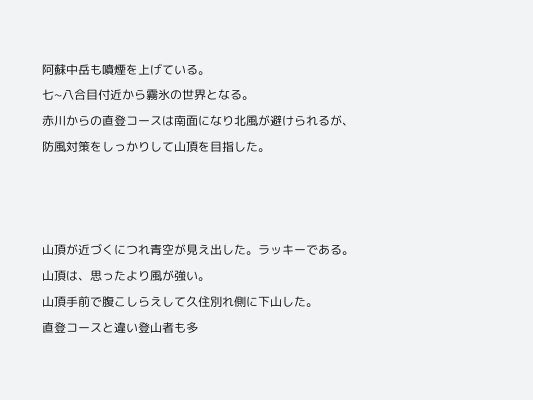阿蘇中岳も噴煙を上げている。
七~八合目付近から霧氷の世界となる。
赤川からの直登コースは南面になり北風が避けられるが、
防風対策をしっかりして山頂を目指した。



山頂が近づくにつれ青空が見え出した。ラッキーである。
山頂は、思ったより風が強い。
山頂手前で腹こしらえして久住別れ側に下山した。
直登コースと違い登山者も多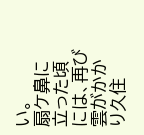い。
扇ケ鼻に立った頃には、再び雲がかかり久住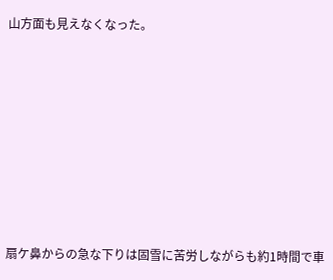山方面も見えなくなった。








扇ケ鼻からの急な下りは固雪に苦労しながらも約1時間で車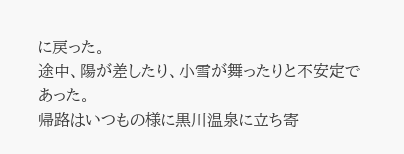に戻った。
途中、陽が差したり、小雪が舞ったりと不安定であった。
帰路はいつもの様に黒川温泉に立ち寄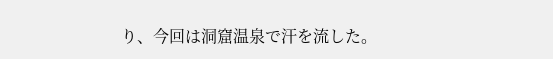り、今回は洞窟温泉で汗を流した。